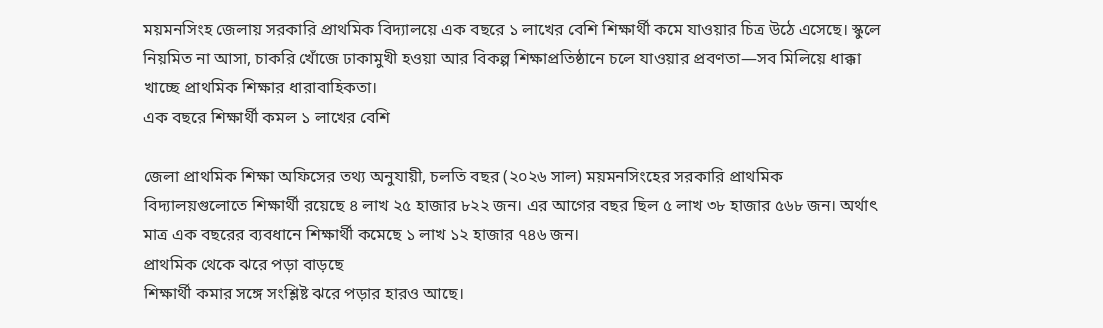ময়মনসিংহ জেলায় সরকারি প্রাথমিক বিদ্যালয়ে এক বছরে ১ লাখের বেশি শিক্ষার্থী কমে যাওয়ার চিত্র উঠে এসেছে। স্কুলে নিয়মিত না আসা, চাকরি খোঁজে ঢাকামুখী হওয়া আর বিকল্প শিক্ষাপ্রতিষ্ঠানে চলে যাওয়ার প্রবণতা—সব মিলিয়ে ধাক্কা খাচ্ছে প্রাথমিক শিক্ষার ধারাবাহিকতা।
এক বছরে শিক্ষার্থী কমল ১ লাখের বেশি

জেলা প্রাথমিক শিক্ষা অফিসের তথ্য অনুযায়ী, চলতি বছর (২০২৬ সাল) ময়মনসিংহের সরকারি প্রাথমিক বিদ্যালয়গুলোতে শিক্ষার্থী রয়েছে ৪ লাখ ২৫ হাজার ৮২২ জন। এর আগের বছর ছিল ৫ লাখ ৩৮ হাজার ৫৬৮ জন। অর্থাৎ মাত্র এক বছরের ব্যবধানে শিক্ষার্থী কমেছে ১ লাখ ১২ হাজার ৭৪৬ জন।
প্রাথমিক থেকে ঝরে পড়া বাড়ছে
শিক্ষার্থী কমার সঙ্গে সংশ্লিষ্ট ঝরে পড়ার হারও আছে।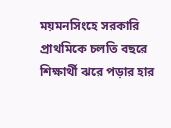ময়মনসিংহে সরকারি প্রাথমিকে চলতি বছরে শিক্ষার্থী ঝরে পড়ার হার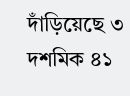দাঁড়িয়েছে ৩ দশমিক ৪১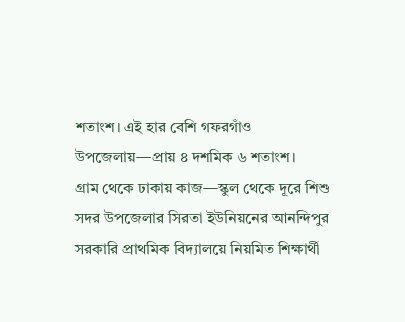শতাংশ। এই হার বেশি গফরগাঁও উপজেলায়—প্রায় ৪ দশমিক ৬ শতাংশ।
গ্রাম থেকে ঢাকায় কাজ—স্কুল থেকে দূরে শিশু
সদর উপজেলার সিরতা ইউনিয়নের আনন্দিপুর সরকারি প্রাথমিক বিদ্যালয়ে নিয়মিত শিক্ষার্থী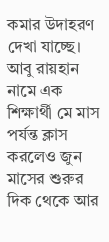কমার উদাহরণ দেখা যাচ্ছে। আবু রায়হান নামে এক শিক্ষার্থী মে মাস পর্যন্ত ক্লাস করলেও জুন মাসের শুরুর দিক থেকে আর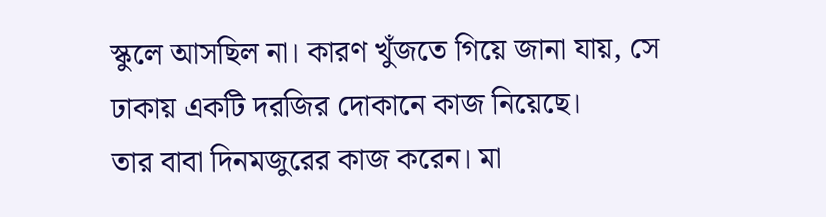স্কুলে আসছিল না। কারণ খুঁজতে গিয়ে জানা যায়, সে ঢাকায় একটি দরজির দোকানে কাজ নিয়েছে।
তার বাবা দিনমজুরের কাজ করেন। মা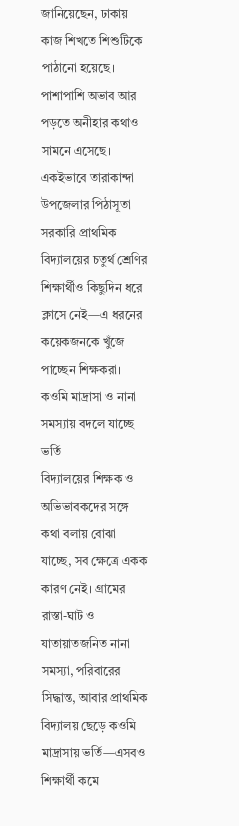জানিয়েছেন, ঢাকায় কাজ শিখতে শিশুটিকে পাঠানো হয়েছে। পাশাপাশি অভাব আর পড়তে অনীহার কথাও সামনে এসেছে। একইভাবে তারাকান্দা উপজেলার পিঠাসূতা সরকারি প্রাথমিক বিদ্যালয়ের চতুর্থ শ্রেণির শিক্ষার্থীও কিছুদিন ধরে ক্লাসে নেই—এ ধরনের কয়েকজনকে খুঁজে পাচ্ছেন শিক্ষকরা।
কওমি মাদ্রাসা ও নানা সমস্যায় বদলে যাচ্ছে ভর্তি
বিদ্যালয়ের শিক্ষক ও অভিভাবকদের সঙ্গে কথা বলায় বোঝা যাচ্ছে, সব ক্ষেত্রে একক কারণ নেই। গ্রামের রাস্তা-ঘাট ও যাতায়াতজনিত নানা সমস্যা, পরিবারের সিদ্ধান্ত, আবার প্রাথমিক বিদ্যালয় ছেড়ে কওমি মাদ্রাসায় ভর্তি—এসবও শিক্ষার্থী কমে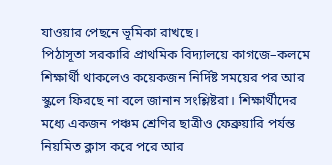যাওয়ার পেছনে ভূমিকা রাখছে।
পিঠাসূতা সরকারি প্রাথমিক বিদ্যালয়ে কাগজে–কলমে শিক্ষার্থী থাকলেও কয়েকজন নির্দিষ্ট সময়ের পর আর স্কুলে ফিরছে না বলে জানান সংশ্লিষ্টরা। শিক্ষার্থীদের মধ্যে একজন পঞ্চম শ্রেণির ছাত্রীও ফেব্রুয়ারি পর্যন্ত নিয়মিত ক্লাস করে পরে আর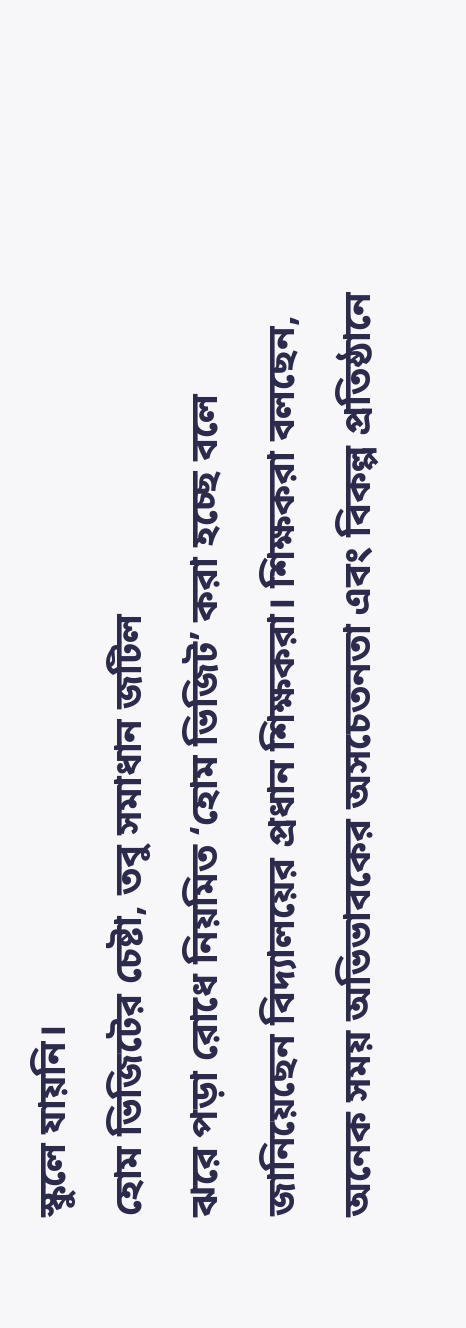স্কুলে যায়নি।
হোম ভিজিটের চেষ্টা, তবু সমাধান জটিল
ঝরে পড়া রোধে নিয়মিত ‘হোম ভিজিট’ করা হচ্ছে বলে জানিয়েছেন বিদ্যালয়ের প্রধান শিক্ষকরা। শিক্ষকরা বলছেন, অনেক সময় অভিভাবকের অসচেতনতা এবং বিকল্প প্রতিষ্ঠানে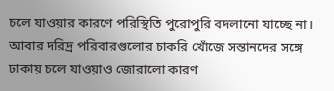চলে যাওয়ার কারণে পরিস্থিতি পুরোপুরি বদলানো যাচ্ছে না। আবার দরিদ্র পরিবারগুলোর চাকরি খোঁজে সন্তানদের সঙ্গে ঢাকায় চলে যাওয়াও জোরালো কারণ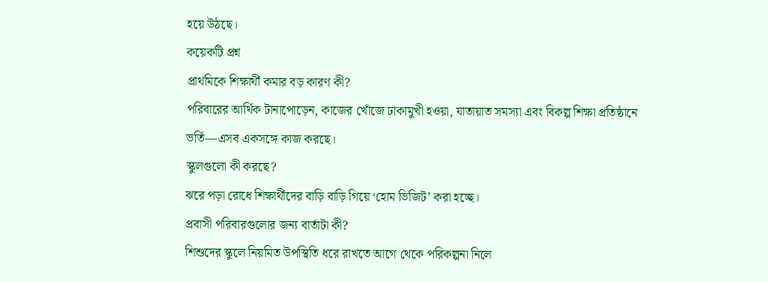হয়ে উঠছে।
কয়েকটি প্রশ্ন
প্রাথমিকে শিক্ষার্থী কমার বড় কারণ কী?
পরিবারের আর্থিক টানাপোড়েন, কাজের খোঁজে ঢাকামুখী হওয়া, যাতায়াত সমস্যা এবং বিকল্প শিক্ষা প্রতিষ্ঠানে ভর্তি—এসব একসঙ্গে কাজ করছে।
স্কুলগুলো কী করছে?
ঝরে পড়া রোধে শিক্ষার্থীদের বাড়ি বাড়ি গিয়ে ‘হোম ভিজিট’ করা হচ্ছে।
প্রবাসী পরিবারগুলোর জন্য বার্তাটা কী?
শিশুদের স্কুলে নিয়মিত উপস্থিতি ধরে রাখতে আগে থেকে পরিকল্পনা নিলে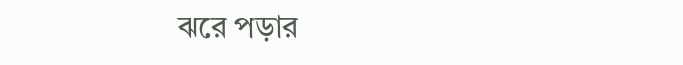ঝরে পড়ার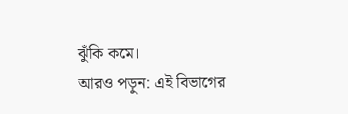ঝুঁকি কমে।
আরও পড়ুন: এই বিভাগের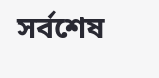সর্বশেষ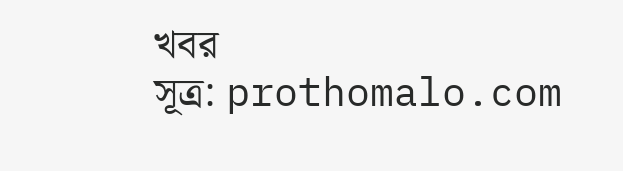খবর
সূত্র: prothomalo.com